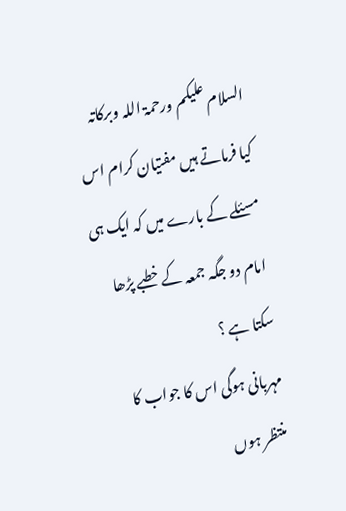السلام علیکم ورحمۃ اللہ وبرکاتہ
کیا فرماتے ہیں مفتیان کرام اس مسئلے کے بارے میں کہ ایک ہی امام دو جگہ جمعہ کے خطبے پڑھا سکتا ہے ؟
مہربانی ہوگی اس کا جواب کا منتظر ہوں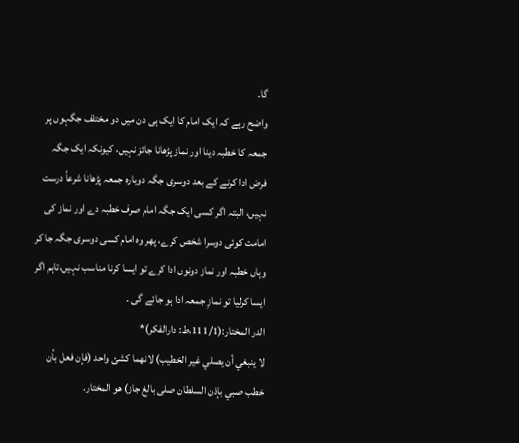گا۔
واضح رہے کہ ایک امام کا ایک ہی دن میں دو مختلف جگہوں پر جمعہ کا خطبہ دینا اور نماز پڑھانا جائز نہیں، کیونکہ ایک جگہ فرض ادا کرنے کے بعد دوسری جگہ دوبارہ جمعہ پڑھانا شرعاً درست نہیں، البتہ اگر کسی ایک جگہ امام صرف خطبہ دے اور نماز کی امامت کوئی دوسرا شخص کرے، پھر وہ امام کسی دوسری جگہ جا کر وہاں خطبہ اور نماز دونوں ادا کرے تو ایسا کرنا مناسب نہیں،تاہم اگر ایسا کرلیا تو نمازِ جمعہ ادا ہو جائے گی ۔
الدر المختار:(111/1،ط: دارالفكر)*
لا ينبغي أن يصلي غير الخطيب) لانهما كشئ واحد (فإن فعل بأن خطب صبي بإذن السلطان صلى بالغ جاز) هو المختار.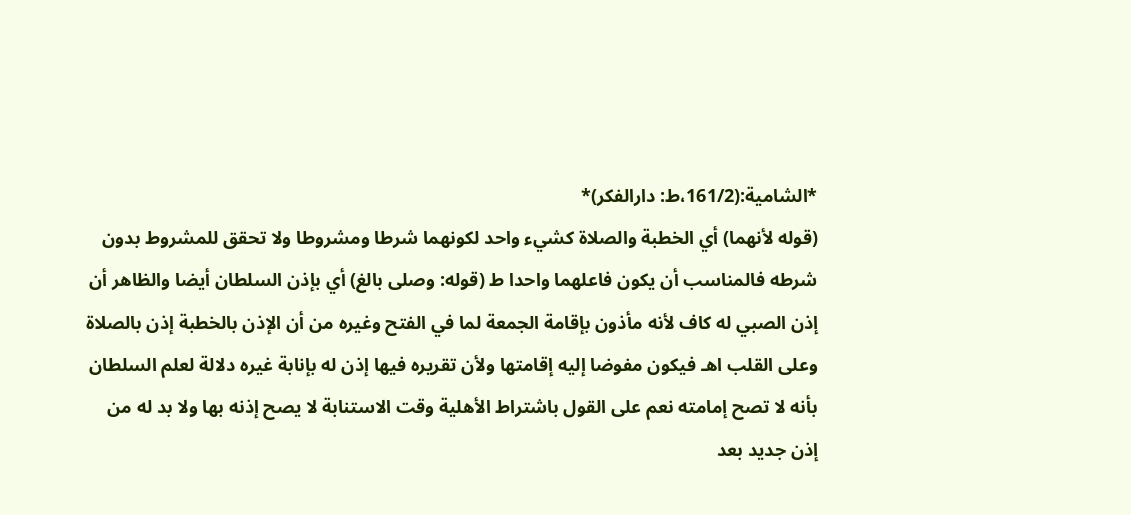*الشامية:(161/2،ط: دارالفكر)*
(قوله لأنهما) أي الخطبة والصلاة كشيء واحد لكونهما شرطا ومشروطا ولا تحقق للمشروط بدون شرطه فالمناسب أن يكون فاعلهما واحدا ط (قوله: وصلى بالغ) أي بإذن السلطان أيضا والظاهر أن إذن الصبي له كاف لأنه مأذون بإقامة الجمعة لما في الفتح وغيره من أن الإذن بالخطبة إذن بالصلاة وعلى القلب اهـ فيكون مفوضا إليه إقامتها ولأن تقريره فيها إذن له بإنابة غيره دلالة لعلم السلطان بأنه لا تصح إمامته نعم على القول باشتراط الأهلية وقت الاستنابة لا يصح إذنه بها ولا بد له من إذن جديد بعد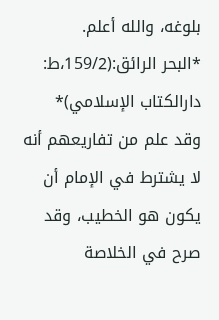بلوغه، والله أعلم.
*البحر الرائق:(159/2،ط: دارالكتاب الإسلامي)*
وقد علم من تفاريعهم أنه لا يشترط في الإمام أن يكون هو الخطيب، وقد صرح في الخلاصة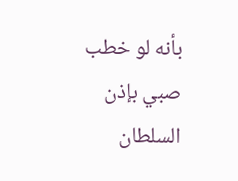بأنه لو خطب صبي بإذن السلطان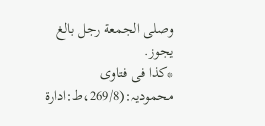وصلى الجمعة رجل بالغ يجوز.
*کذا فی فتاوی محمودیہ:(269/8،ط:ادارۃ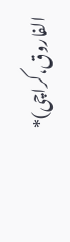الفاروق،کراچی)*